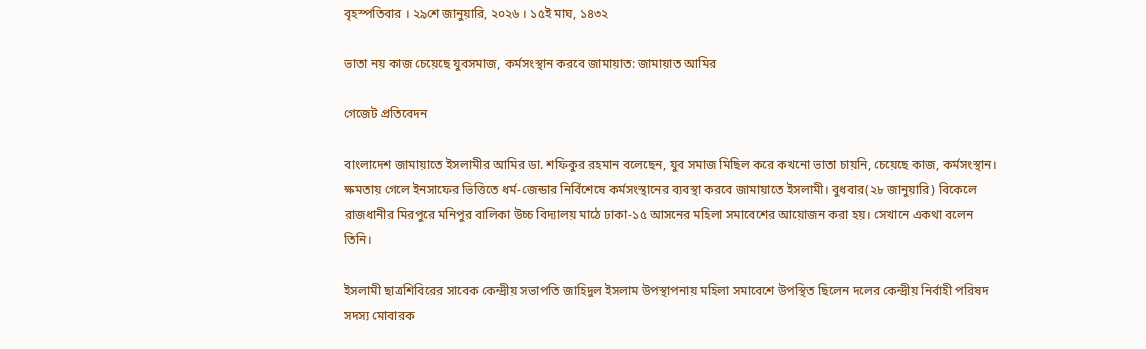বৃহস্পতিবার । ২৯শে জানুয়ারি, ২০২৬ । ১৫ই মাঘ, ১৪৩২

ভাতা নয় কাজ চেয়েছে যুবসমাজ, কর্মসংস্থান করবে জামায়াত: জামায়াত আমির

গেজেট প্রতিবেদন

বাংলাদেশ জামায়াতে ইসলামীর আমির ডা. শফিকুর রহমান বলেছেন, যুব সমাজ মিছিল করে কখনো ভাতা চায়নি, চেয়েছে কাজ, কর্মসংস্থান। ক্ষমতায় গেলে ইনসাফের ভিত্তিতে ধর্ম-জেন্ডার নির্বিশেষে কর্মসংস্থানের ব্যবস্থা করবে জামায়াতে ইসলামী। বুধবার(২৮ জানুয়ারি) বিকেলে রাজধানীর মিরপুরে মনিপুর বালিকা উচ্চ বিদ্যালয় মাঠে ঢাকা-১৫ আসনের মহিলা সমাবেশের আয়োজন করা হয়। সেখানে একথা বলেন তিনি।

ইসলামী ছাত্রশিবিরের সাবেক কেন্দ্রীয় সভাপতি জাহিদুল ইসলাম উপস্থাপনায় মহিলা সমাবেশে উপস্থিত ছিলেন দলের কেন্দ্রীয় নির্বাহী পরিষদ সদস্য মোবারক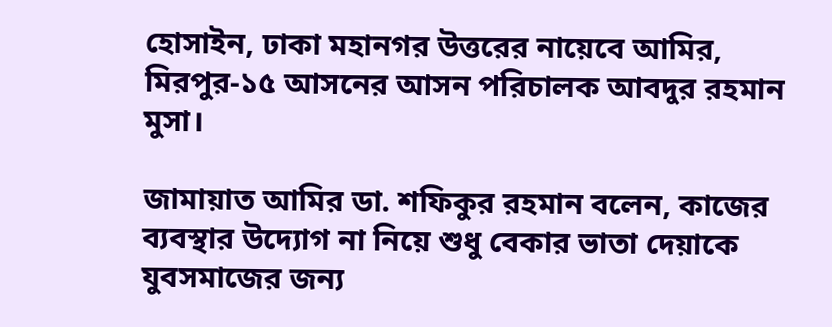হোসাইন, ঢাকা মহানগর উত্তরের নায়েবে আমির, মিরপুর-১৫ আসনের আসন পরিচালক আবদুর রহমান মুসা।

জামায়াত আমির ডা. শফিকুর রহমান বলেন, কাজের ব্যবস্থার উদ্যোগ না নিয়ে শুধু বেকার ভাতা দেয়াকে যুবসমাজের জন্য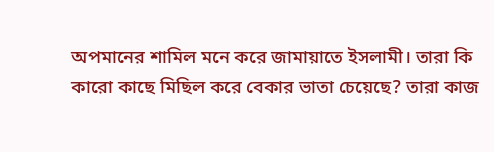অপমানের শামিল মনে করে জামায়াতে ইসলামী। তারা কি কারো কাছে মিছিল করে বেকার ভাতা চেয়েছে? তারা কাজ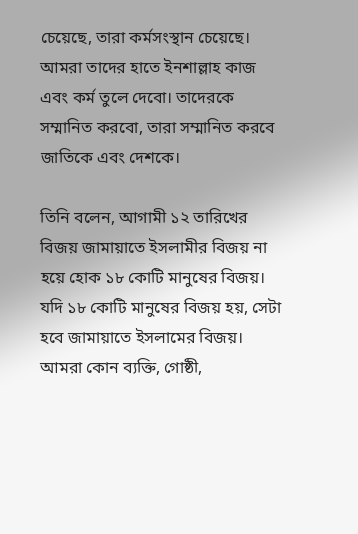চেয়েছে, তারা কর্মসংস্থান চেয়েছে। আমরা তাদের হাতে ইনশাল্লাহ কাজ এবং কর্ম তুলে দেবো। তাদেরকে সম্মানিত করবো, তারা সম্মানিত করবে জাতিকে এবং দেশকে।

তিনি বলেন, আগামী ১২ তারিখের বিজয় জামায়াতে ইসলামীর বিজয় না হয়ে হোক ১৮ কোটি মানুষের বিজয়। যদি ১৮ কোটি মানুষের বিজয় হয়, সেটা হবে জামায়াতে ইসলামের বিজয়। আমরা কোন ব্যক্তি, গোষ্ঠী,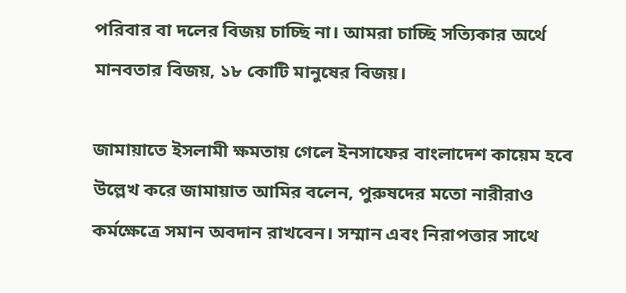পরিবার বা দলের বিজয় চাচ্ছি না। আমরা চাচ্ছি সত্যিকার অর্থে মানবতার বিজয়, ১৮ কোটি মানুষের বিজয়।

জামায়াতে ইসলামী ক্ষমতায় গেলে ইনসাফের বাংলাদেশ কায়েম হবে উল্লেখ করে জামায়াত আমির বলেন, পুরুষদের মতো নারীরাও কর্মক্ষেত্রে সমান অবদান রাখবেন। সম্মান এবং নিরাপত্তার সাথে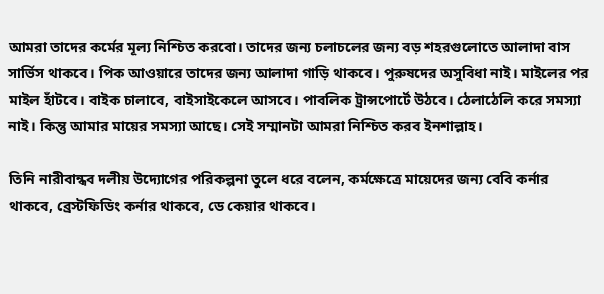আমরা তাদের কর্মের মূল্য নিশ্চিত করবো। তাদের জন্য চলাচলের জন্য বড় শহরগুলোতে আলাদা বাস সার্ভিস থাকবে। পিক আওয়ারে তাদের জন্য আলাদা গাড়ি থাকবে। পুরুষদের অসুবিধা নাই। মাইলের পর মাইল হাঁটবে। বাইক চালাবে, বাইসাইকেলে আসবে। পাবলিক ট্রান্সপোর্টে উঠবে। ঠেলাঠেলি করে সমস্যা নাই। কিন্তু আমার মায়ের সমস্যা আছে। সেই সম্মানটা আমরা নিশ্চিত করব ইনশাল্লাহ।

তিনি নারীবান্ধব দলীয় উদ্যোগের পরিকল্পনা তুলে ধরে বলেন, কর্মক্ষেত্রে মায়েদের জন্য বেবি কর্নার থাকবে, ব্রেস্টফিডিং কর্নার থাকবে, ডে কেয়ার থাকবে।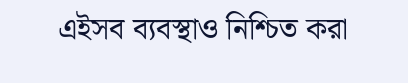এইসব ব্যবস্থাও নিশ্চিত করা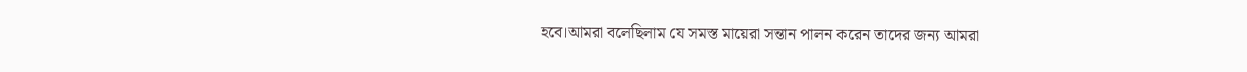হবে।আমরা বলেছিলাম যে সমস্ত মায়েরা সন্তান পালন করেন তাদের জন্য আমরা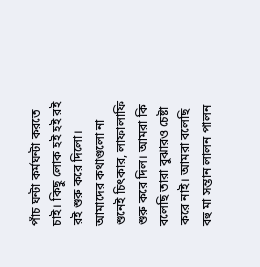পাঁচ ঘন্টা কর্মঘন্টা করতে চাই। কিছু লোক হই হই রই রই শুরু করে দিলো। আমাদের কথাগুলো না শুনেই চিৎকার, লাফালাফি শুরু করে দিল। আমরা কি বলেছি তারা বুঝারও চেষ্টা করে নাই। আমরা বলেছি বহু মা সন্তান লালন পালন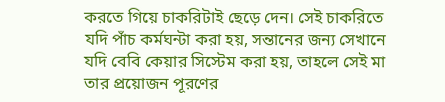করতে গিয়ে চাকরিটাই ছেড়ে দেন। সেই চাকরিতে যদি পাঁচ কর্মঘন্টা করা হয়, সন্তানের জন্য সেখানে যদি বেবি কেয়ার সিস্টেম করা হয়, তাহলে সেই মা তার প্রয়োজন পূরণের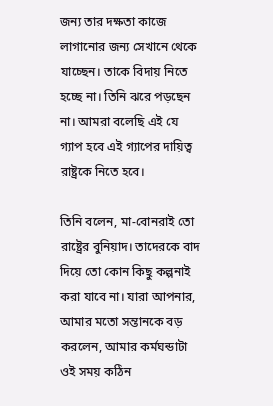জন্য তার দক্ষতা কাজে লাগানোর জন্য সেখানে থেকে যাচ্ছেন। তাকে বিদায় নিতে হচ্ছে না। তিনি ঝরে পড়ছেন না। আমরা বলেছি এই যে গ্যাপ হবে এই গ্যাপের দায়িত্ব রাষ্ট্রকে নিতে হবে।

তিনি বলেন, মা-বোনরাই তো রাষ্ট্রের বুনিয়াদ। তাদেরকে বাদ দিয়ে তো কোন কিছু কল্পনাই করা যাবে না। যারা আপনার, আমার মতো সন্তানকে বড় করলেন, আমার কর্মঘন্ডাটা ওই সময় কঠিন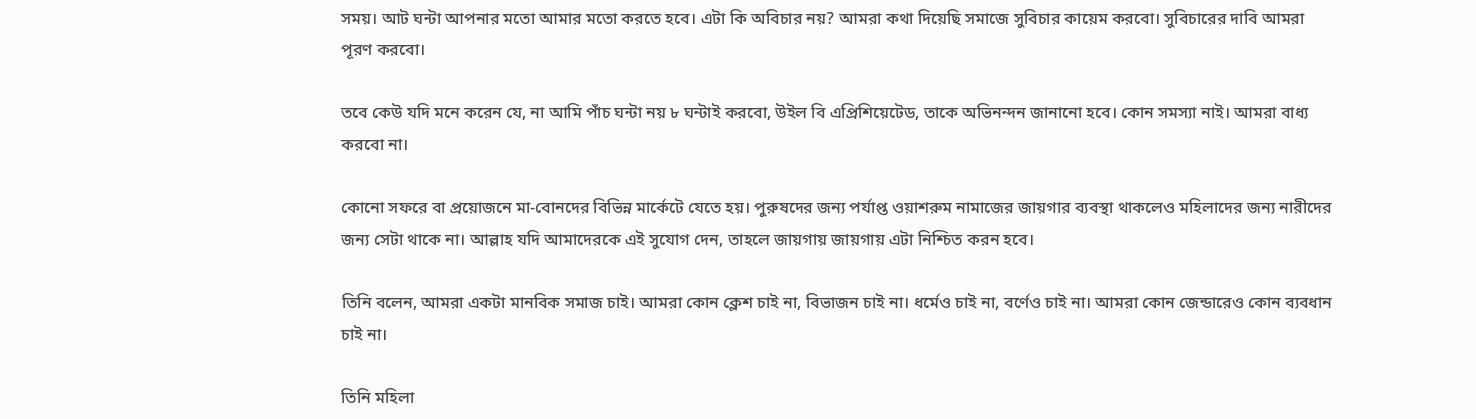সময়। আট ঘন্টা আপনার মতো আমার মতো করতে হবে। এটা কি অবিচার নয়? আমরা কথা দিয়েছি সমাজে সুবিচার কায়েম করবো। সুবিচারের দাবি আমরা পূরণ করবো।

তবে কেউ যদি মনে করেন যে, না আমি পাঁচ ঘন্টা নয় ৮ ঘন্টাই করবো, উইল বি এপ্রিশিয়েটেড, তাকে অভিনন্দন জানানো হবে। কোন সমস্যা নাই। আমরা বাধ্য করবো না।

কোনো সফরে বা প্রয়োজনে মা-বোনদের বিভিন্ন মার্কেটে যেতে হয়। পুরুষদের জন্য পর্যাপ্ত ওয়াশরুম নামাজের জায়গার ব্যবস্থা থাকলেও মহিলাদের জন্য নারীদের জন্য সেটা থাকে না। আল্লাহ যদি আমাদেরকে এই সুযোগ দেন, তাহলে জায়গায় জায়গায় এটা নিশ্চিত করন হবে।

তিনি বলেন, আমরা একটা মানবিক সমাজ চাই। আমরা কোন ক্লেশ চাই না, বিভাজন চাই না। ধর্মেও চাই না, বর্ণেও চাই না। আমরা কোন জেন্ডারেও কোন ব্যবধান চাই না।

তিনি মহিলা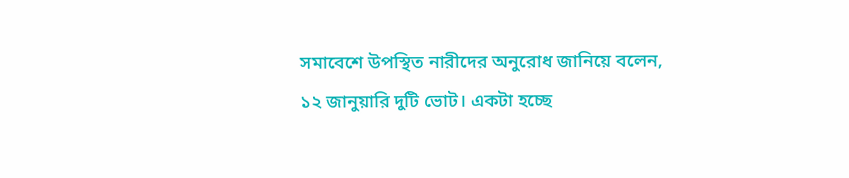সমাবেশে উপস্থিত নারীদের অনুরোধ জানিয়ে বলেন, ১২ জানুয়ারি দুটি ভোট। একটা হচ্ছে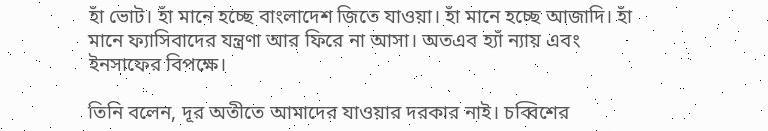হাঁ ভোট। হাঁ মানে হচ্ছে বাংলাদেশ জিতে যাওয়া। হাঁ মানে হচ্ছে আজাদি। হাঁ মানে ফ্যাসিবাদের যন্ত্রণা আর ফিরে না আসা। অতএব হ্যাঁ ন্যায় এবং ইনসাফের বিপক্ষে।

তিনি বলেন, দূর অতীতে আমাদের যাওয়ার দরকার নাই। চব্বিশের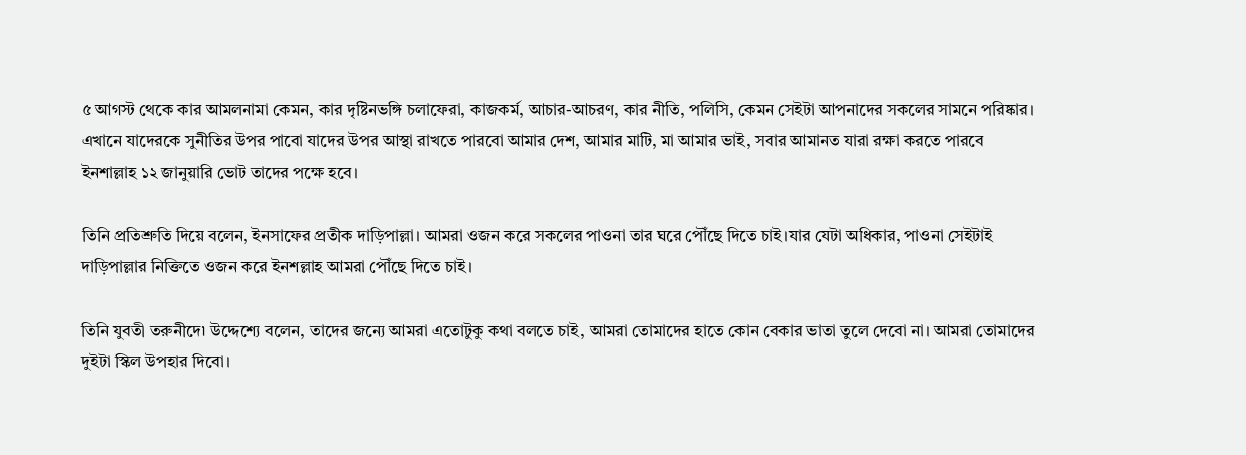৫ আগস্ট থেকে কার আমলনামা কেমন, কার দৃষ্টিনভঙ্গি চলাফেরা, কাজকর্ম, আচার-আচরণ, কার নীতি, পলিসি, কেমন সেইটা আপনাদের সকলের সামনে পরিষ্কার। এখানে যাদেরকে সুনীতির উপর পাবো যাদের উপর আস্থা রাখতে পারবো আমার দেশ, আমার মাটি, মা আমার ভাই, সবার আমানত যারা রক্ষা করতে পারবে ইনশাল্লাহ ১২ জানুয়ারি ভোট তাদের পক্ষে হবে।

তিনি প্রতিশ্রুতি দিয়ে বলেন, ইনসাফের প্রতীক দাড়িপাল্লা। আমরা ওজন করে সকলের পাওনা তার ঘরে পৌঁছে দিতে চাই।যার যেটা অধিকার, পাওনা সেইটাই দাড়িপাল্লার নিক্তিতে ওজন করে ইনশল্লাহ আমরা পৌঁছে দিতে চাই।

তিনি যুবতী তরুনীদে৷ উদ্দেশ্যে বলেন, তাদের জন্যে আমরা এতোটুকু কথা বলতে চাই, আমরা তোমাদের হাতে কোন বেকার ভাতা তুলে দেবো না। আমরা তোমাদের দুইটা স্কিল উপহার দিবো।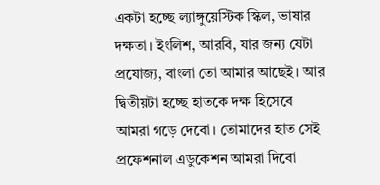একটা হচ্ছে ল্যাঙ্গুয়েস্টিক স্কিল, ভাষার দক্ষতা। ইংলিশ, আরবি, যার জন্য যেটা প্রযোজ্য, বাংলা তো আমার আছেই। আর দ্বিতীয়টা হচ্ছে হাতকে দক্ষ হিসেবে আমরা গড়ে দেবো। তোমাদের হাত সেই প্রফেশনাল এডুকেশন আমরা দিবো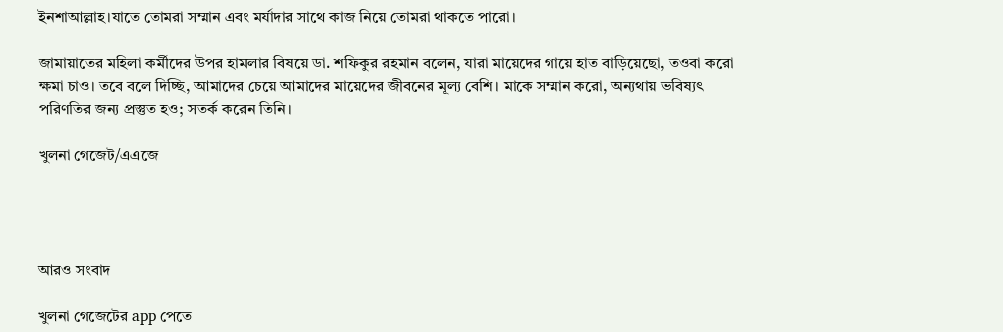ইনশাআল্লাহ।যাতে তোমরা সম্মান এবং মর্যাদার সাথে কাজ নিয়ে তোমরা থাকতে পারো।

জামায়াতের মহিলা কর্মীদের উপর হামলার বিষয়ে ডা. শফিকুর রহমান বলেন, যারা মায়েদের গায়ে হাত বাড়িয়েছো, তওবা করো ক্ষমা চাও। তবে বলে দিচ্ছি, আমাদের চেয়ে আমাদের মায়েদের জীবনের মূল্য বেশি। মাকে সম্মান করো, অন্যথায় ভবিষ্যৎ পরিণতির জন্য প্রস্তুত হও; সতর্ক করেন তিনি।

খুলনা গেজেট/এএজে




আরও সংবাদ

খুলনা গেজেটের app পেতে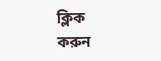ক্লিক করুন